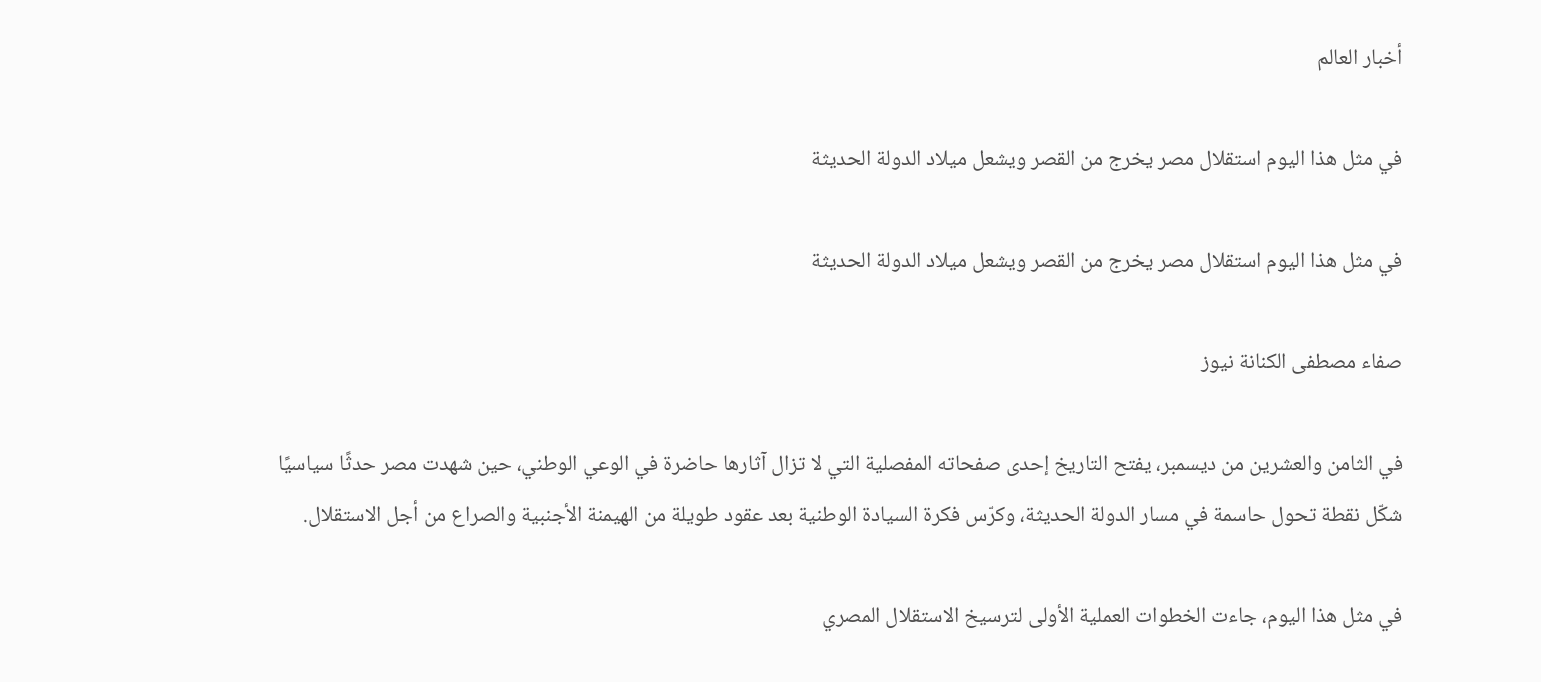أخبار العالم

في مثل هذا اليوم استقلال مصر يخرج من القصر ويشعل ميلاد الدولة الحديثة

في مثل هذا اليوم استقلال مصر يخرج من القصر ويشعل ميلاد الدولة الحديثة

صفاء مصطفى الكنانة نيوز

في الثامن والعشرين من ديسمبر، يفتح التاريخ إحدى صفحاته المفصلية التي لا تزال آثارها حاضرة في الوعي الوطني، حين شهدت مصر حدثًا سياسيًا شكّل نقطة تحول حاسمة في مسار الدولة الحديثة، وكرّس فكرة السيادة الوطنية بعد عقود طويلة من الهيمنة الأجنبية والصراع من أجل الاستقلال.

في مثل هذا اليوم، جاءت الخطوات العملية الأولى لترسيخ الاستقلال المصري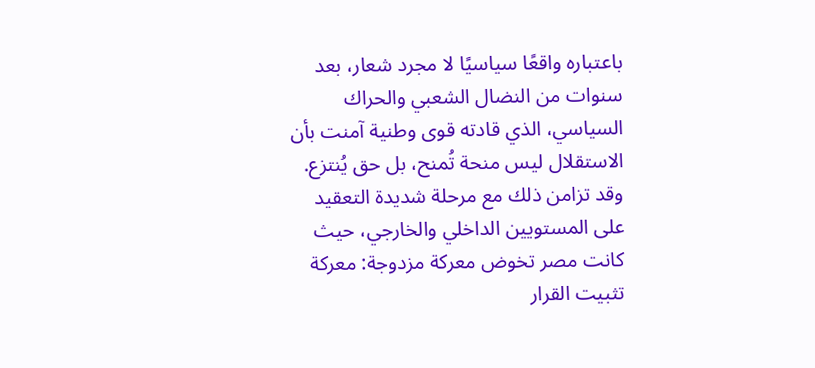باعتباره واقعًا سياسيًا لا مجرد شعار، بعد سنوات من النضال الشعبي والحراك السياسي، الذي قادته قوى وطنية آمنت بأن الاستقلال ليس منحة تُمنح، بل حق يُنتزع. وقد تزامن ذلك مع مرحلة شديدة التعقيد على المستويين الداخلي والخارجي، حيث كانت مصر تخوض معركة مزدوجة: معركة تثبيت القرار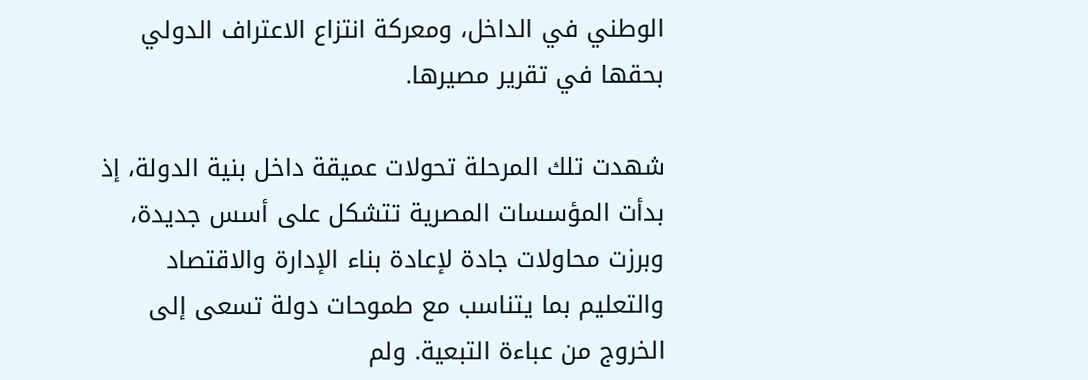الوطني في الداخل، ومعركة انتزاع الاعتراف الدولي بحقها في تقرير مصيرها.

شهدت تلك المرحلة تحولات عميقة داخل بنية الدولة، إذ بدأت المؤسسات المصرية تتشكل على أسس جديدة، وبرزت محاولات جادة لإعادة بناء الإدارة والاقتصاد والتعليم بما يتناسب مع طموحات دولة تسعى إلى الخروج من عباءة التبعية. ولم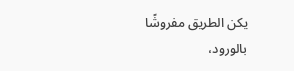يكن الطريق مفروشًا بالورود،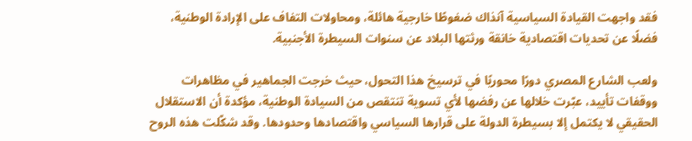فقد واجهت القيادة السياسية آنذاك ضغوطًا خارجية هائلة، ومحاولات التفاف على الإرادة الوطنية، فضلًا عن تحديات اقتصادية خانقة ورثتها البلاد عن سنوات السيطرة الأجنبية.

ولعب الشارع المصري دورًا محوريًا في ترسيخ هذا التحول، حيث خرجت الجماهير في مظاهرات ووقفات تأييد، عبّرت خلالها عن رفضها لأي تسوية تنتقص من السيادة الوطنية، مؤكدة أن الاستقلال الحقيقي لا يكتمل إلا بسيطرة الدولة على قرارها السياسي واقتصادها وحدودها. وقد شكّلت هذه الروح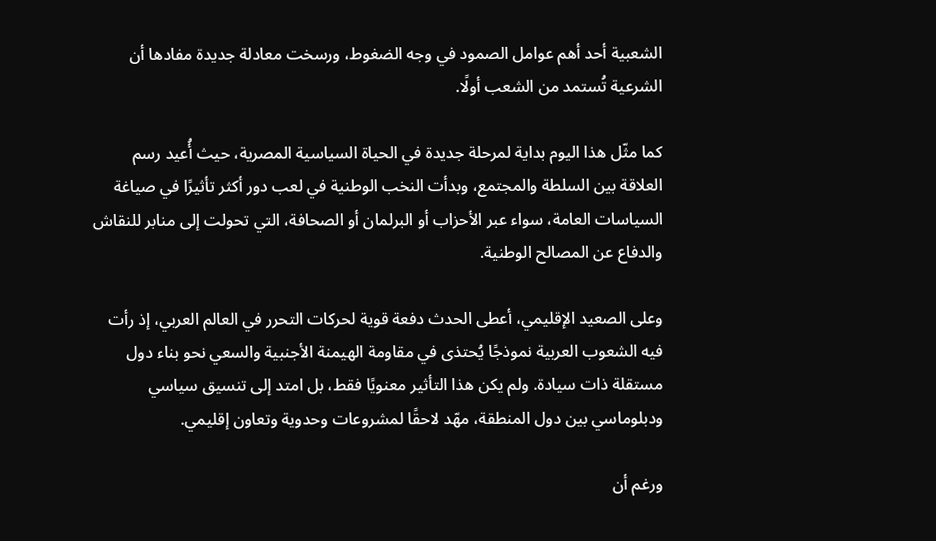الشعبية أحد أهم عوامل الصمود في وجه الضغوط، ورسخت معادلة جديدة مفادها أن الشرعية تُستمد من الشعب أولًا.

كما مثّل هذا اليوم بداية لمرحلة جديدة في الحياة السياسية المصرية، حيث أُعيد رسم العلاقة بين السلطة والمجتمع، وبدأت النخب الوطنية في لعب دور أكثر تأثيرًا في صياغة السياسات العامة، سواء عبر الأحزاب أو البرلمان أو الصحافة، التي تحولت إلى منابر للنقاش والدفاع عن المصالح الوطنية.

وعلى الصعيد الإقليمي، أعطى الحدث دفعة قوية لحركات التحرر في العالم العربي، إذ رأت فيه الشعوب العربية نموذجًا يُحتذى في مقاومة الهيمنة الأجنبية والسعي نحو بناء دول مستقلة ذات سيادة. ولم يكن هذا التأثير معنويًا فقط، بل امتد إلى تنسيق سياسي ودبلوماسي بين دول المنطقة، مهّد لاحقًا لمشروعات وحدوية وتعاون إقليمي.

ورغم أن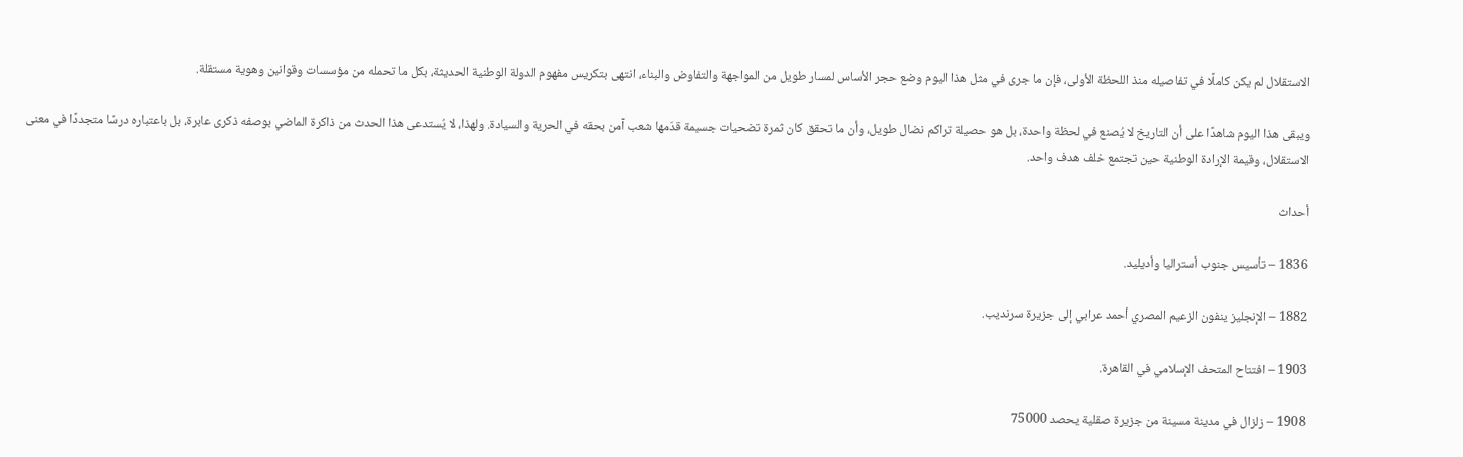الاستقلال لم يكن كاملًا في تفاصيله منذ اللحظة الأولى، فإن ما جرى في مثل هذا اليوم وضع حجر الأساس لمسار طويل من المواجهة والتفاوض والبناء، انتهى بتكريس مفهوم الدولة الوطنية الحديثة، بكل ما تحمله من مؤسسات وقوانين وهوية مستقلة.

ويبقى هذا اليوم شاهدًا على أن التاريخ لا يُصنع في لحظة واحدة، بل هو حصيلة تراكم نضال طويل، وأن ما تحقق كان ثمرة تضحيات جسيمة قدّمها شعب آمن بحقه في الحرية والسيادة. ولهذا، لا يُستدعى هذا الحدث من ذاكرة الماضي بوصفه ذكرى عابرة، بل باعتباره درسًا متجددًا في معنى الاستقلال، وقيمة الإرادة الوطنية حين تجتمع خلف هدف واحد.

أحداث

1836 – تأسيس جنوب أستراليا وأديليد.

1882 – الإنجليز ينفون الزعيم المصري أحمد عرابي إلى جزيرة سرنديب.

1903 – افتتاح المتحف الإسلامي في القاهرة.

1908 – زلزال في مدينة مسينة من جزيرة صقلية يحصد 75000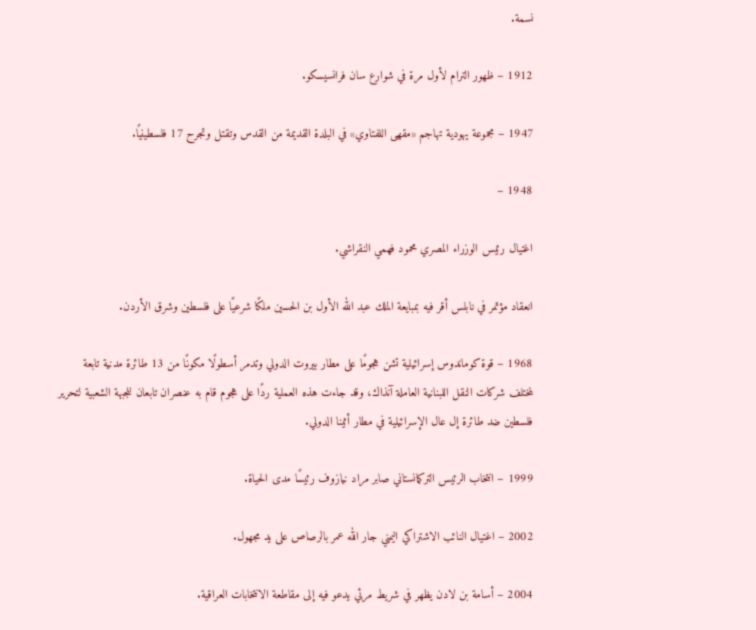نسمة.

1912 – ظهور الترام لأول مرة في شوارع سان فرانسيسكو.

1947 – مجموعة يهودية تهاجم «مقهى اللفتاوي» في البلدة القديمة من القدس وتقتل وتجرح 17 فلسطينيًا.

1948 –

اغتيال رئيس الوزراء المصري محمود فهمي النقراشي.

انعقاد مؤتمر في نابلس أقر فيه بمبايعة الملك عبد الله الأول بن الحسين ملكًا شرعيًا على فلسطين وشرق الأردن.

1968 – قوة كوماندوس إسرائيلية تشن هجومًا على مطار بيروت الدولي وتدمر أسطولًا مكونًا من 13 طائرة مدنية تابعة لمختلف شركات النقل اللبنانية العاملة آنذاك، وقد جاءت هذه العملية ردًا على هجوم قام به عنصران تابعان للجبهة الشعبية لتحرير فلسطين ضد طائرة إل عال الإسرائيلية في مطار أثينا الدولي.

1999 – انتخاب الرئيس التركمانستاني صابر مراد نيازوف رئيسًا مدى الحياة.

2002 – اغتيال النائب الاشتراكي اليمني جار الله عمر بالرصاص على يد مجهول.

2004 – أسامة بن لادن يظهر في شريط مرئي يدعو فيه إلى مقاطعة الانتخابات العراقية.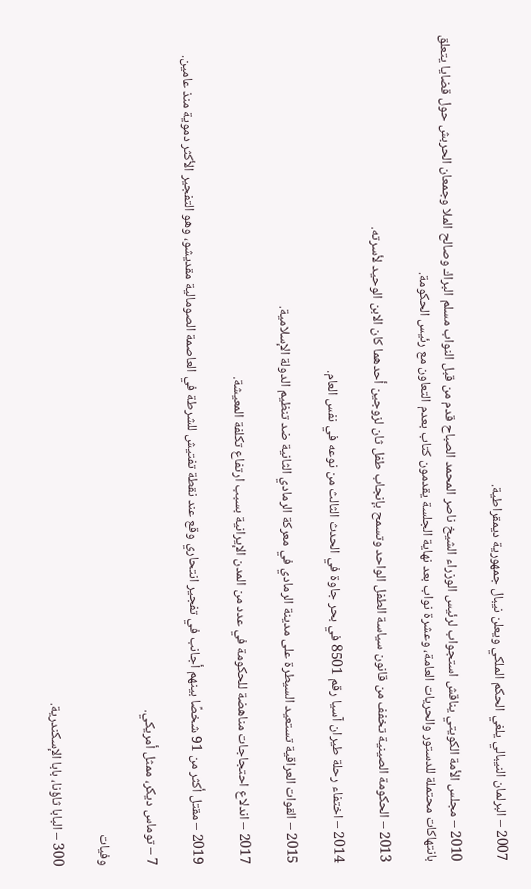2007 – البرلمان النيبالي يلغي الحكم الملكي ويعلن نيبال جمهورية ديمقراطية.

2010 – مجلس الأمة الكويتي يناقش استجواب لرئيس الوزراء الشيخ ناصر المحمد الصباح قدم من قبل النواب مسلم البراك وصالح الملا وجمعان الحربش حول قضايا يتعلق بانتهاكات محتملة للدستور والحريات العامة، وعشرة نواب بعد نهاية الجلسة يقدمون كتاب بعدم التعاون مع رئيس الحكومة.

2013 – الحكومة الصينية تخفف من قانون سياسة الطفل الواحد وتسمح بإنجاب طفل ثان لزوجين أحدهما كان الابن الوحيد لأسرته.

2014 – اختفاء رحلة طيران آسيا رقم 8501 في بحر جاوة في الحدث الثالث من نوعه في نفس العام.

2015 – القوات العراقية تستعيد السيطرة على مدينة الرمادي في معركة الرمادي الثانية ضد تنظيم الدولة الإسلامية.

2017 – اندلاع احتجاجات مناهضة للحكومة في عدد من المدن الإيرانية بسبب ارتفاع تكلفة المعيشة.

2019 – مقتل أكثر من 91 شخصًا بينهم أجانب في تفجير انتحاري وقع عند نقطة تفتيش للشرطة في العاصمة الصومالية مقديشو، وهو التفجير الأكثر دموية منذ عامين.

7 – توماس ديكر، ممثل أمريكي.

وفيات

300 – البابا ثاؤنا، بابا الإسكندرية.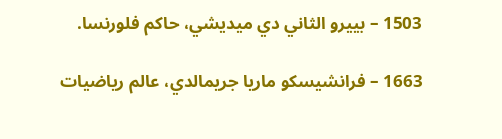1503 – بييرو الثاني دي ميديشي، حاكم فلورنسا.

1663 – فرانشيسكو ماريا جريمالدي، عالم رياضيات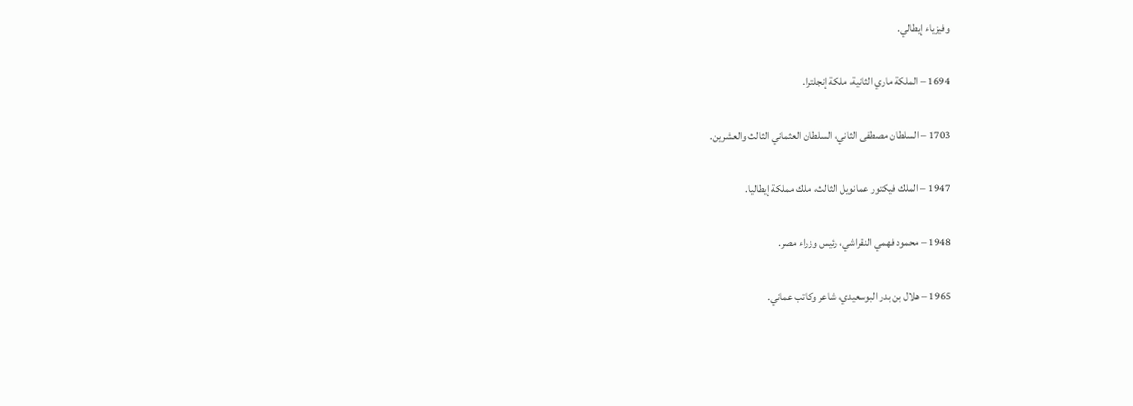وفيزياء إيطالي.

1694 – الملكة ماري الثانية، ملكة إنجلترا.

1703 – السلطان مصطفى الثاني، السلطان العثماني الثالث والعشرين.

1947 – الملك فيكتور عمانويل الثالث، ملك مملكة إيطاليا.

1948 – محمود فهمي النقراشي، رئيس وزراء مصر.

1965 – هلال بن بدر البوسعيدي، شاعر وكاتب عماني.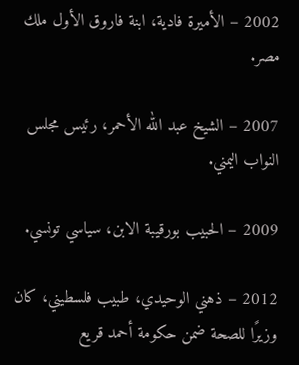2002 – الأميرة فادية، ابنة فاروق الأول ملك مصر.

2007 – الشيخ عبد الله الأحمر، رئيس مجلس النواب اليمني.

2009 – الحبيب بورقيبة الابن، سياسي تونسي.

2012 – ذهني الوحيدي، طبيب فلسطيني، كان وزيرًا للصحة ضمن حكومة أحمد قريع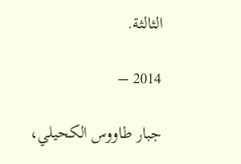الثالثة.

2014 –

جبار طاووس الكحيلي،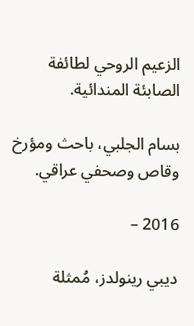الزعيم الروحي لطائفة الصابئة المندائية.

بسام الجلبي، باحث ومؤرخ وقاص وصحفي عراقي.

2016 –

ديبي رينولدز، مُمثلة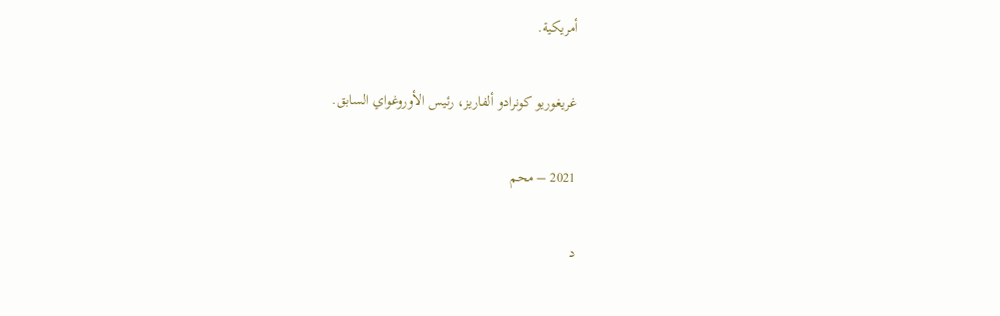أمريكية.

غريغوريو كونرادو ألفاريز، رئيس الأوروغواي السابق.

2021 – محم

د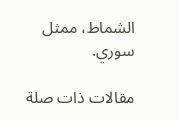الشماط، ممثل سوري.

مقالات ذات صلة